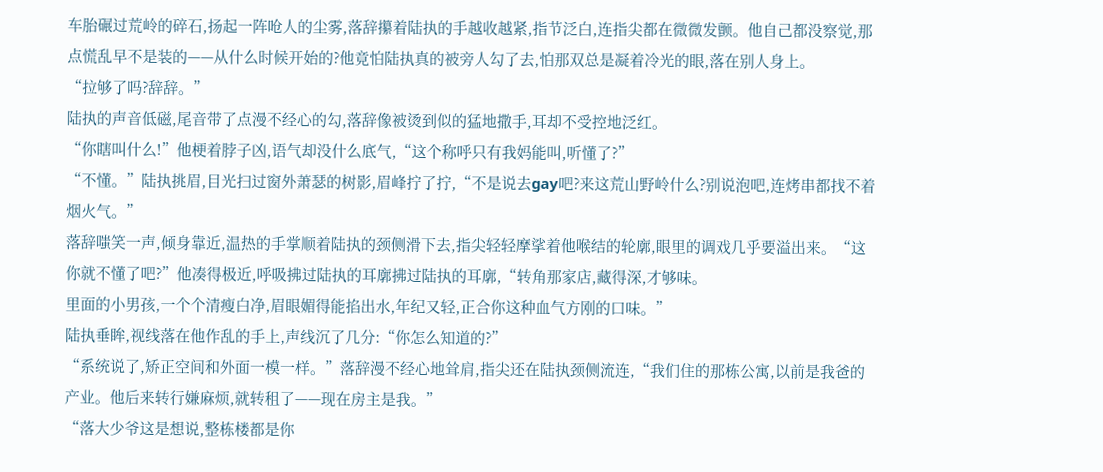车胎碾过荒岭的碎石,扬起一阵呛人的尘雾,落辞攥着陆执的手越收越紧,指节泛白,连指尖都在微微发颤。他自己都没察觉,那点慌乱早不是装的——从什么时候开始的?他竟怕陆执真的被旁人勾了去,怕那双总是凝着冷光的眼,落在别人身上。
“拉够了吗?辞辞。”
陆执的声音低磁,尾音带了点漫不经心的勾,落辞像被烫到似的猛地撒手,耳却不受控地泛红。
“你瞎叫什么!”他梗着脖子凶,语气却没什么底气,“这个称呼只有我妈能叫,听懂了?”
“不懂。”陆执挑眉,目光扫过窗外萧瑟的树影,眉峰拧了拧,“不是说去gay吧?来这荒山野岭什么?别说泡吧,连烤串都找不着烟火气。”
落辞嗤笑一声,倾身靠近,温热的手掌顺着陆执的颈侧滑下去,指尖轻轻摩挲着他喉结的轮廓,眼里的调戏几乎要溢出来。“这你就不懂了吧?”他凑得极近,呼吸拂过陆执的耳廓拂过陆执的耳廓,“转角那家店,藏得深,才够味。
里面的小男孩,一个个清瘦白净,眉眼媚得能掐出水,年纪又轻,正合你这种血气方刚的口味。”
陆执垂眸,视线落在他作乱的手上,声线沉了几分:“你怎么知道的?”
“系统说了,矫正空间和外面一模一样。”落辞漫不经心地耸肩,指尖还在陆执颈侧流连,“我们住的那栋公寓,以前是我爸的产业。他后来转行嫌麻烦,就转租了——现在房主是我。”
“落大少爷这是想说,整栋楼都是你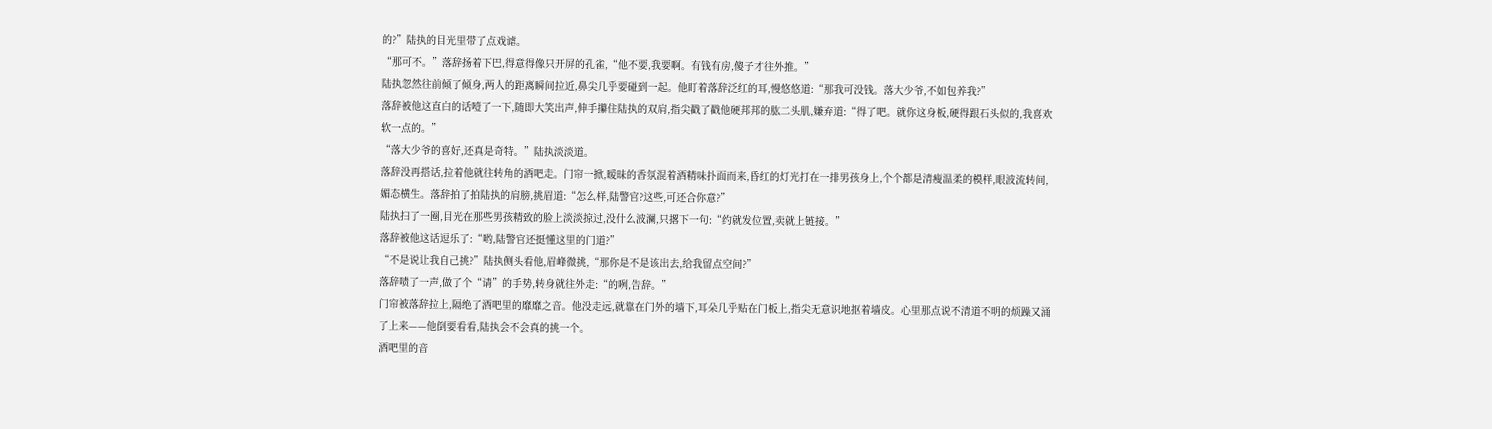的?”陆执的目光里带了点戏谑。
“那可不。”落辞扬着下巴,得意得像只开屏的孔雀,“他不要,我要啊。有钱有房,傻子才往外推。”
陆执忽然往前倾了倾身,两人的距离瞬间拉近,鼻尖几乎要碰到一起。他盯着落辞泛红的耳,慢悠悠道:“那我可没钱。落大少爷,不如包养我?”
落辞被他这直白的话噎了一下,随即大笑出声,伸手攥住陆执的双肩,指尖戳了戳他硬邦邦的肱二头肌,嫌弃道:“得了吧。就你这身板,硬得跟石头似的,我喜欢软一点的。”
“落大少爷的喜好,还真是奇特。”陆执淡淡道。
落辞没再搭话,拉着他就往转角的酒吧走。门帘一掀,暧昧的香氛混着酒精味扑面而来,昏红的灯光打在一排男孩身上,个个都是清瘦温柔的模样,眼波流转间,媚态横生。落辞拍了拍陆执的肩膀,挑眉道:“怎么样,陆警官?这些,可还合你意?”
陆执扫了一圈,目光在那些男孩精致的脸上淡淡掠过,没什么波澜,只撂下一句:“约就发位置,卖就上链接。”
落辞被他这话逗乐了:“哟,陆警官还挺懂这里的门道?”
“不是说让我自己挑?”陆执侧头看他,眉峰微挑,“那你是不是该出去,给我留点空间?”
落辞啧了一声,做了个“请”的手势,转身就往外走:“的咧,告辞。”
门帘被落辞拉上,隔绝了酒吧里的靡靡之音。他没走远,就靠在门外的墙下,耳朵几乎贴在门板上,指尖无意识地抠着墙皮。心里那点说不清道不明的烦躁又涌了上来——他倒要看看,陆执会不会真的挑一个。
酒吧里的音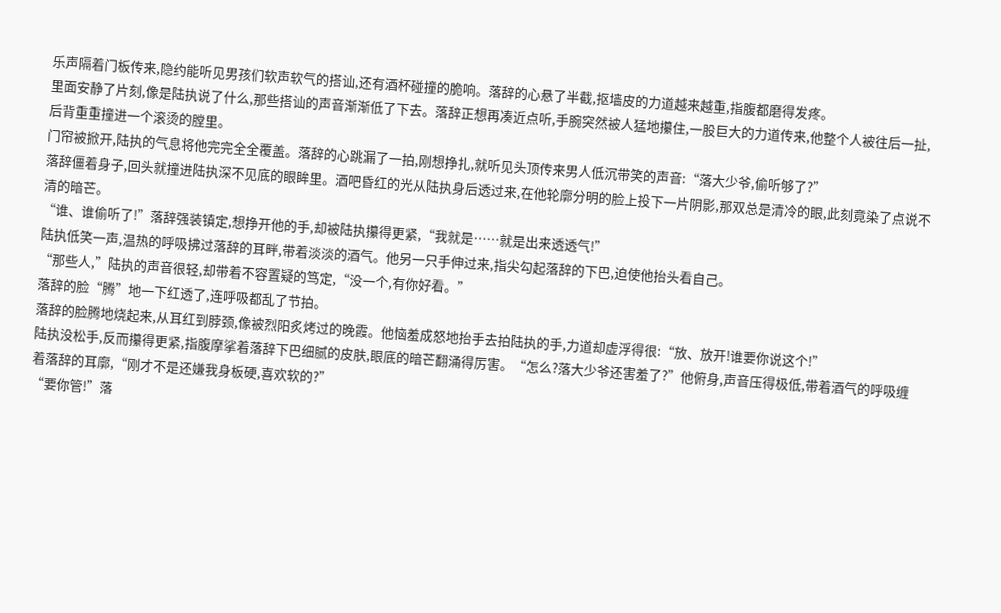乐声隔着门板传来,隐约能听见男孩们软声软气的搭讪,还有酒杯碰撞的脆响。落辞的心悬了半截,抠墙皮的力道越来越重,指腹都磨得发疼。
里面安静了片刻,像是陆执说了什么,那些搭讪的声音渐渐低了下去。落辞正想再凑近点听,手腕突然被人猛地攥住,一股巨大的力道传来,他整个人被往后一扯,后背重重撞进一个滚烫的膛里。
门帘被掀开,陆执的气息将他完完全全覆盖。落辞的心跳漏了一拍,刚想挣扎,就听见头顶传来男人低沉带笑的声音:“落大少爷,偷听够了?”
落辞僵着身子,回头就撞进陆执深不见底的眼眸里。酒吧昏红的光从陆执身后透过来,在他轮廓分明的脸上投下一片阴影,那双总是清冷的眼,此刻竟染了点说不清的暗芒。
“谁、谁偷听了!”落辞强装镇定,想挣开他的手,却被陆执攥得更紧,“我就是……就是出来透透气!”
陆执低笑一声,温热的呼吸拂过落辞的耳畔,带着淡淡的酒气。他另一只手伸过来,指尖勾起落辞的下巴,迫使他抬头看自己。
“那些人,”陆执的声音很轻,却带着不容置疑的笃定,“没一个,有你好看。”
落辞的脸“腾”地一下红透了,连呼吸都乱了节拍。
落辞的脸腾地烧起来,从耳红到脖颈,像被烈阳炙烤过的晚霞。他恼羞成怒地抬手去拍陆执的手,力道却虚浮得很:“放、放开!谁要你说这个!”
陆执没松手,反而攥得更紧,指腹摩挲着落辞下巴细腻的皮肤,眼底的暗芒翻涌得厉害。“怎么?落大少爷还害羞了?”他俯身,声音压得极低,带着酒气的呼吸缠着落辞的耳廓,“刚才不是还嫌我身板硬,喜欢软的?”
“要你管!”落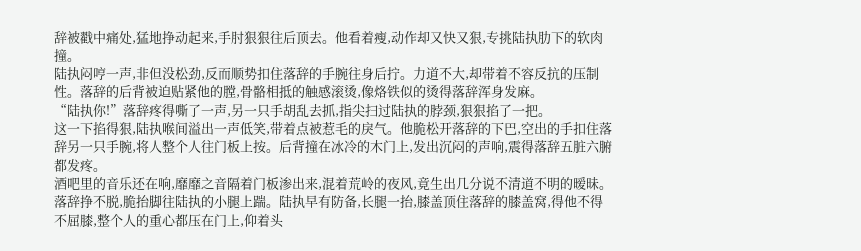辞被戳中痛处,猛地挣动起来,手肘狠狠往后顶去。他看着瘦,动作却又快又狠,专挑陆执肋下的软肉撞。
陆执闷哼一声,非但没松劲,反而顺势扣住落辞的手腕往身后拧。力道不大,却带着不容反抗的压制性。落辞的后背被迫贴紧他的膛,骨骼相抵的触感滚烫,像烙铁似的烫得落辞浑身发麻。
“陆执你!”落辞疼得嘶了一声,另一只手胡乱去抓,指尖扫过陆执的脖颈,狠狠掐了一把。
这一下掐得狠,陆执喉间溢出一声低笑,带着点被惹毛的戾气。他脆松开落辞的下巴,空出的手扣住落辞另一只手腕,将人整个人往门板上按。后背撞在冰冷的木门上,发出沉闷的声响,震得落辞五脏六腑都发疼。
酒吧里的音乐还在响,靡靡之音隔着门板渗出来,混着荒岭的夜风,竟生出几分说不清道不明的暧昧。
落辞挣不脱,脆抬脚往陆执的小腿上踹。陆执早有防备,长腿一抬,膝盖顶住落辞的膝盖窝,得他不得不屈膝,整个人的重心都压在门上,仰着头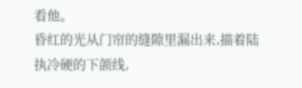看他。
昏红的光从门帘的缝隙里漏出来,描着陆执冷硬的下颌线,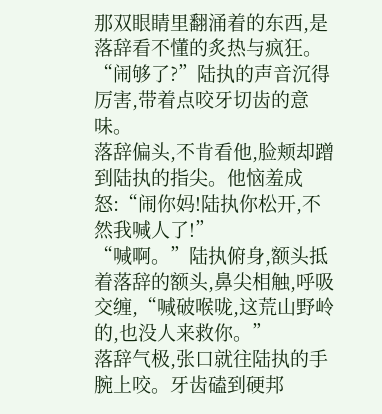那双眼睛里翻涌着的东西,是落辞看不懂的炙热与疯狂。
“闹够了?”陆执的声音沉得厉害,带着点咬牙切齿的意味。
落辞偏头,不肯看他,脸颊却蹭到陆执的指尖。他恼羞成怒:“闹你妈!陆执你松开,不然我喊人了!”
“喊啊。”陆执俯身,额头抵着落辞的额头,鼻尖相触,呼吸交缠,“喊破喉咙,这荒山野岭的,也没人来救你。”
落辞气极,张口就往陆执的手腕上咬。牙齿磕到硬邦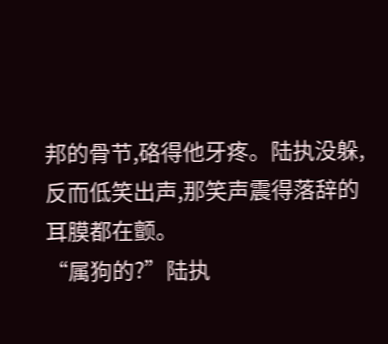邦的骨节,硌得他牙疼。陆执没躲,反而低笑出声,那笑声震得落辞的耳膜都在颤。
“属狗的?”陆执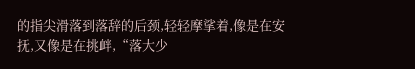的指尖滑落到落辞的后颈,轻轻摩挲着,像是在安抚,又像是在挑衅,“落大少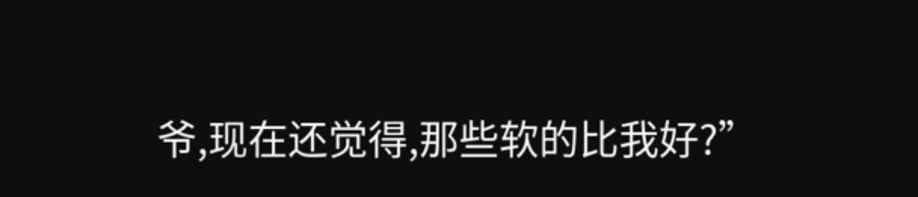爷,现在还觉得,那些软的比我好?”